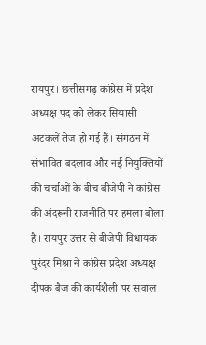रायपुर। छत्तीसगढ़ कांग्रेस में प्रदेश अध्यक्ष पद को लेकर सियासी अटकलें तेज हो गई हैं। संगठन में संभावित बदलाव और नई नियुक्तियों की चर्चाओं के बीच बीजेपी ने कांग्रेस की अंदरूनी राजनीति पर हमला बोला है। रायपुर उत्तर से बीजेपी विधायक पुरंदर मिश्रा ने कांग्रेस प्रदेश अध्यक्ष दीपक बैज की कार्यशैली पर सवाल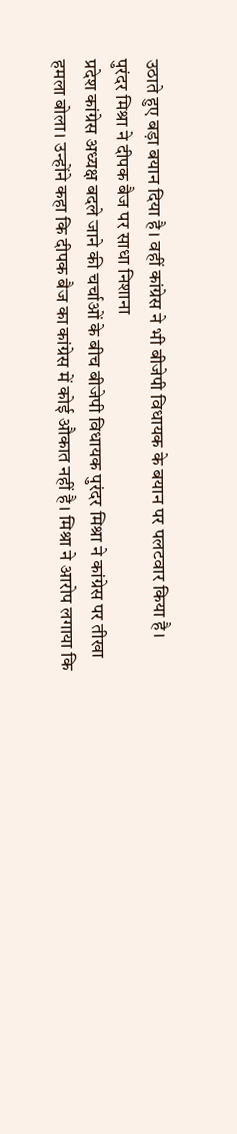उठाते हुए बड़ा बयान दिया है। वहीं कांग्रेस ने भी बीजेपी विधायक के बयान पर पलटवार किया है।
पुरंदर मिश्रा ने दीपक बैज पर साधा निशाना
प्रदेश कांग्रेस अध्यक्ष बदले जाने की चर्चाओं के बीच बीजेपी विधायक पुरंदर मिश्रा ने कांग्रेस पर तीखा हमला बोला। उन्होंने कहा कि दीपक बैज का कांग्रेस में कोई औकात नहीं है। मिश्रा ने आरोप लगाया कि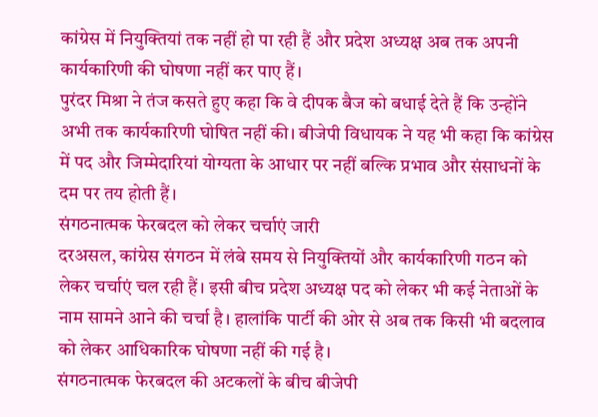कांग्रेस में नियुक्तियां तक नहीं हो पा रही हैं और प्रदेश अध्यक्ष अब तक अपनी कार्यकारिणी की घोषणा नहीं कर पाए हैं।
पुरंदर मिश्रा ने तंज कसते हुए कहा कि वे दीपक बैज को बधाई देते हैं कि उन्होंने अभी तक कार्यकारिणी घोषित नहीं की। बीजेपी विधायक ने यह भी कहा कि कांग्रेस में पद और जिम्मेदारियां योग्यता के आधार पर नहीं बल्कि प्रभाव और संसाधनों के दम पर तय होती हैं।
संगठनात्मक फेरबदल को लेकर चर्चाएं जारी
दरअसल, कांग्रेस संगठन में लंबे समय से नियुक्तियों और कार्यकारिणी गठन को लेकर चर्चाएं चल रही हैं। इसी बीच प्रदेश अध्यक्ष पद को लेकर भी कई नेताओं के नाम सामने आने की चर्चा है। हालांकि पार्टी की ओर से अब तक किसी भी बदलाव को लेकर आधिकारिक घोषणा नहीं की गई है।
संगठनात्मक फेरबदल की अटकलों के बीच बीजेपी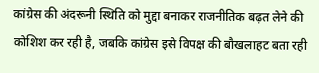कांग्रेस की अंदरूनी स्थिति को मुद्दा बनाकर राजनीतिक बढ़त लेने की कोशिश कर रही है, जबकि कांग्रेस इसे विपक्ष की बौखलाहट बता रही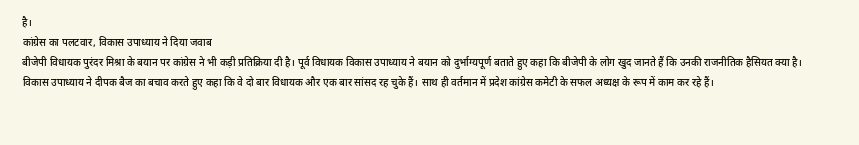है।
कांग्रेस का पलटवार, विकास उपाध्याय ने दिया जवाब
बीजेपी विधायक पुरंदर मिश्रा के बयान पर कांग्रेस ने भी कड़ी प्रतिक्रिया दी है। पूर्व विधायक विकास उपाध्याय ने बयान को दुर्भाग्यपूर्ण बताते हुए कहा कि बीजेपी के लोग खुद जानते हैं कि उनकी राजनीतिक हैसियत क्या है।
विकास उपाध्याय ने दीपक बैज का बचाव करते हुए कहा कि वे दो बार विधायक और एक बार सांसद रह चुके हैं। साथ ही वर्तमान में प्रदेश कांग्रेस कमेटी के सफल अध्यक्ष के रूप में काम कर रहे हैं।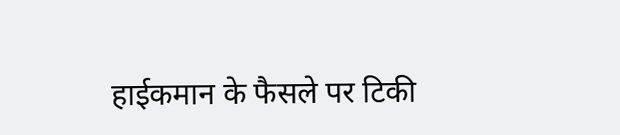हाईकमान के फैसले पर टिकी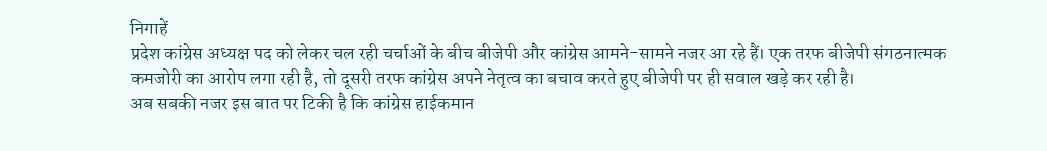निगाहें
प्रदेश कांग्रेस अध्यक्ष पद को लेकर चल रही चर्चाओं के बीच बीजेपी और कांग्रेस आमने-सामने नजर आ रहे हैं। एक तरफ बीजेपी संगठनात्मक कमजोरी का आरोप लगा रही है, तो दूसरी तरफ कांग्रेस अपने नेतृत्व का बचाव करते हुए बीजेपी पर ही सवाल खड़े कर रही है।
अब सबकी नजर इस बात पर टिकी है कि कांग्रेस हाईकमान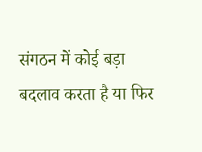संगठन में कोई बड़ा बदलाव करता है या फिर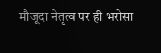मौजूदा नेतृत्व पर ही भरोसा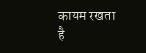कायम रखता है